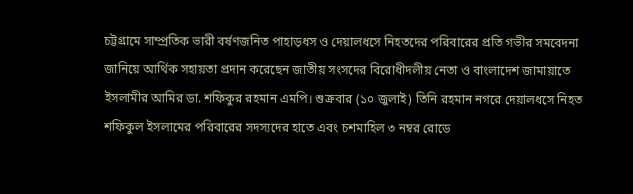চট্টগ্রামে সাম্প্রতিক ভারী বর্ষণজনিত পাহাড়ধস ও দেয়ালধসে নিহতদের পরিবারের প্রতি গভীর সমবেদনা জানিয়ে আর্থিক সহায়তা প্রদান করেছেন জাতীয় সংসদের বিরোধীদলীয় নেতা ও বাংলাদেশ জামায়াতে ইসলামীর আমির ডা. শফিকুর রহমান এমপি। শুক্রবার (১০ জুলাই) তিনি রহমান নগরে দেয়ালধসে নিহত শফিকুল ইসলামের পরিবারের সদস্যদের হাতে এবং চশমাহিল ৩ নম্বর রোডে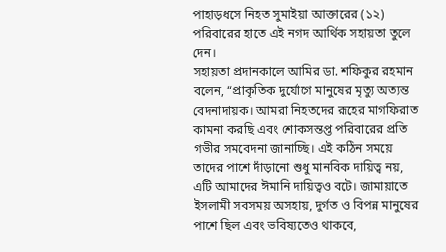পাহাড়ধসে নিহত সুমাইয়া আক্তারের (১২) পরিবারের হাতে এই নগদ আর্থিক সহায়তা তুলে দেন।
সহায়তা প্রদানকালে আমির ডা. শফিকুর রহমান বলেন, “প্রাকৃতিক দুর্যোগে মানুষের মৃত্যু অত্যন্ত বেদনাদায়ক। আমরা নিহতদের রূহের মাগফিরাত কামনা করছি এবং শোকসন্তপ্ত পরিবারের প্রতি গভীর সমবেদনা জানাচ্ছি। এই কঠিন সময়ে তাদের পাশে দাঁড়ানো শুধু মানবিক দায়িত্ব নয়, এটি আমাদের ঈমানি দায়িত্বও বটে। জামায়াতে ইসলামী সবসময় অসহায়, দুর্গত ও বিপন্ন মানুষের পাশে ছিল এবং ভবিষ্যতেও থাকবে,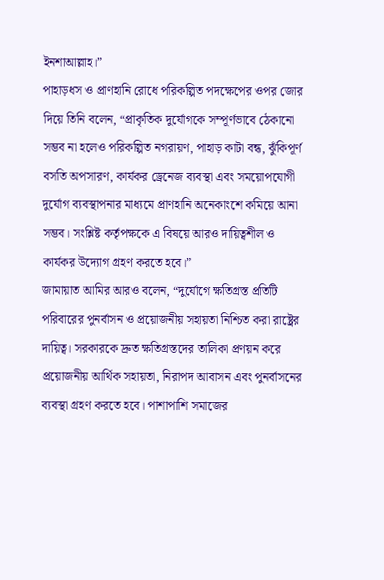ইনশাআল্লাহ।”
পাহাড়ধস ও প্রাণহানি রোধে পরিকল্পিত পদক্ষেপের ওপর জোর দিয়ে তিনি বলেন, “প্রাকৃতিক দুর্যোগকে সম্পূর্ণভাবে ঠেকানো সম্ভব না হলেও পরিকল্পিত নগরায়ণ, পাহাড় কাটা বন্ধ, ঝুঁকিপূর্ণ বসতি অপসারণ, কার্যকর ড্রেনেজ ব্যবস্থা এবং সময়োপযোগী দুর্যোগ ব্যবস্থাপনার মাধ্যমে প্রাণহানি অনেকাংশে কমিয়ে আনা সম্ভব। সংশ্লিষ্ট কর্তৃপক্ষকে এ বিষয়ে আরও দায়িত্বশীল ও কার্যকর উদ্যোগ গ্রহণ করতে হবে।”
জামায়াত আমির আরও বলেন, “দুর্যোগে ক্ষতিগ্রস্ত প্রতিটি পরিবারের পুনর্বাসন ও প্রয়োজনীয় সহায়তা নিশ্চিত করা রাষ্ট্রের দায়িত্ব। সরকারকে দ্রুত ক্ষতিগ্রস্তদের তালিকা প্রণয়ন করে প্রয়োজনীয় আর্থিক সহায়তা, নিরাপদ আবাসন এবং পুনর্বাসনের ব্যবস্থা গ্রহণ করতে হবে। পাশাপাশি সমাজের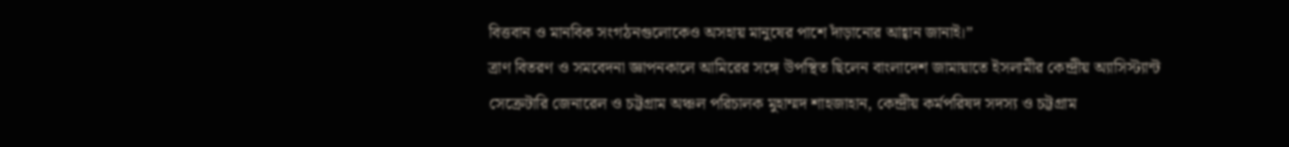বিত্তবান ও মানবিক সংগঠনগুলোকেও অসহায় মানুষের পাশে দাঁড়ানোর আহ্বান জানাই।”
ত্রাণ বিতরণ ও সমবেদনা জ্ঞাপনকালে আমিরের সঙ্গে উপস্থিত ছিলেন বাংলাদেশ জামায়াতে ইসলামীর কেন্দ্রীয় অ্যাসিস্ট্যান্ট সেক্রেটারি জেনারেল ও চট্টগ্রাম অঞ্চল পরিচালক মুহাম্মদ শাহজাহান, কেন্দ্রীয় কর্মপরিষদ সদস্য ও চট্টগ্রাম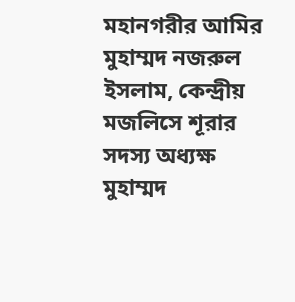মহানগরীর আমির মুহাম্মদ নজরুল ইসলাম, কেন্দ্রীয় মজলিসে শূরার সদস্য অধ্যক্ষ মুহাম্মদ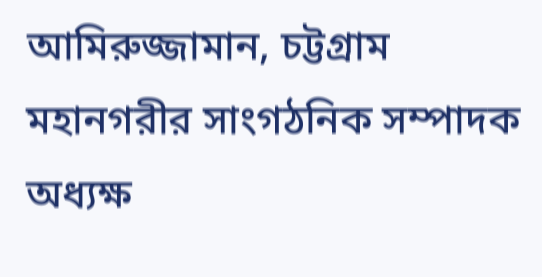আমিরুজ্জামান, চট্টগ্রাম মহানগরীর সাংগঠনিক সম্পাদক অধ্যক্ষ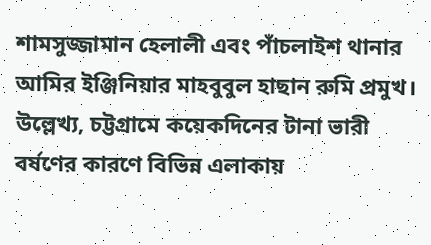শামসুজ্জামান হেলালী এবং পাঁচলাইশ থানার আমির ইঞ্জিনিয়ার মাহবুবুল হাছান রুমি প্রমুখ।
উল্লেখ্য, চট্টগ্রামে কয়েকদিনের টানা ভারী বর্ষণের কারণে বিভিন্ন এলাকায়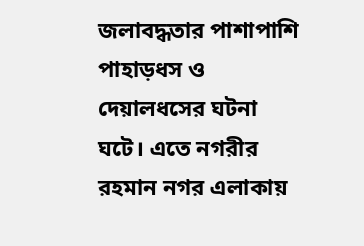জলাবদ্ধতার পাশাপাশি পাহাড়ধস ও দেয়ালধসের ঘটনা ঘটে। এতে নগরীর রহমান নগর এলাকায়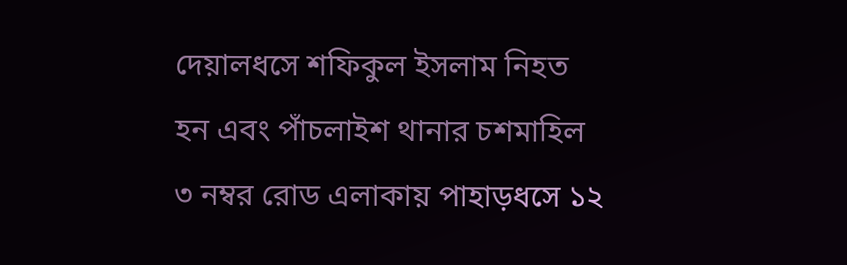দেয়ালধসে শফিকুল ইসলাম নিহত হন এবং পাঁচলাইশ থানার চশমাহিল ৩ নম্বর রোড এলাকায় পাহাড়ধসে ১২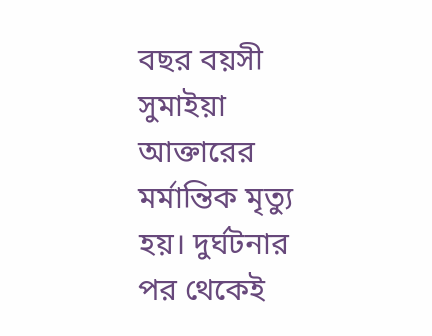বছর বয়সী সুমাইয়া আক্তারের মর্মান্তিক মৃত্যু হয়। দুর্ঘটনার পর থেকেই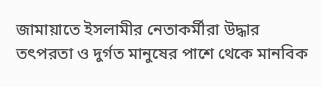জামায়াতে ইসলামীর নেতাকর্মীরা উদ্ধার তৎপরতা ও দুর্গত মানুষের পাশে থেকে মানবিক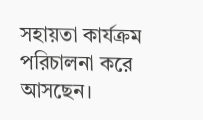সহায়তা কার্যক্রম পরিচালনা করে আসছেন।